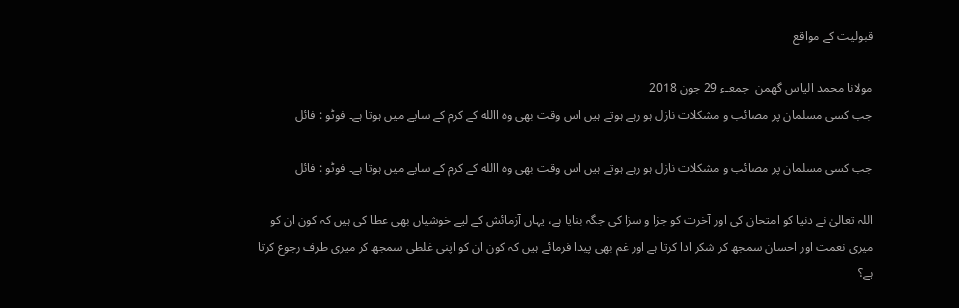قبولیت کے مواقع

مولانا محمد الیاس گھمن  جمعـء 29 جون 2018
جب کسی مسلمان پر مصائب و مشکلات نازل ہو رہے ہوتے ہیں اس وقت بھی وہ االله کے کرم کے سایے میں ہوتا ہے۔ فوٹو : فائل

جب کسی مسلمان پر مصائب و مشکلات نازل ہو رہے ہوتے ہیں اس وقت بھی وہ االله کے کرم کے سایے میں ہوتا ہے۔ فوٹو : فائل

اللہ تعالیٰ نے دنیا کو امتحان کی اور آخرت کو جزا و سزا کی جگہ بنایا ہے، یہاں آزمائش کے لیے خوشیاں بھی عطا کی ہیں کہ کون ان کو میری نعمت اور احسان سمجھ کر شکر ادا کرتا ہے اور غم بھی پیدا فرمائے ہیں کہ کون ان کو اپنی غلطی سمجھ کر میری طرف رجوع کرتا ہے؟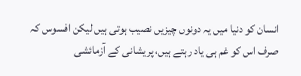انسان کو دنیا میں یہ دونوں چیزیں نصیب ہوتی ہیں لیکن افسوس کہ صرف اس کو غم ہی یاد رہتے ہیں، پریشانی کے آزمائشی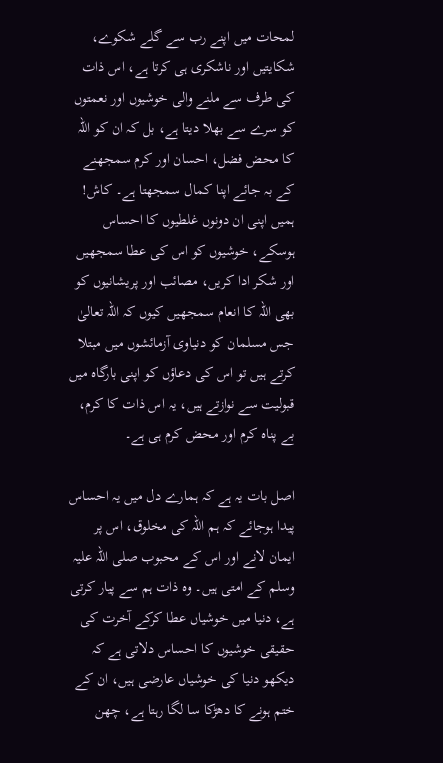لمحات میں اپنے رب سے گلے شکوے، شکایتیں اور ناشکری ہی کرتا ہے، اس ذات کی طرف سے ملنے والی خوشیوں اور نعمتوں کو سرے سے بھلا دیتا ہے، بل کہ ان کو اللہ کا محض فضل، احسان اور کرم سمجھنے کے بہ جائے اپنا کمال سمجھتا ہے۔ کاش! ہمیں اپنی ان دونوں غلطیوں کا احساس ہوسکے، خوشیوں کو اس کی عطا سمجھیں اور شکر ادا کریں، مصائب اور پریشانیوں کو بھی اللہ کا انعام سمجھیں کیوں کہ اللہ تعالیٰ جس مسلمان کو دنیاوی آزمائشوں میں مبتلا کرتے ہیں تو اس کی دعاؤں کو اپنی بارگاہ میں قبولیت سے نوازتے ہیں، یہ اس ذات کا کرم، بے پناہ کرم اور محض کرم ہی ہے۔

اصل بات یہ ہے کہ ہمارے دل میں یہ احساس پیدا ہوجائے کہ ہم اللہ کی مخلوق، اس پر ایمان لانے اور اس کے محبوب صلی اللہ علیہ وسلم کے امتی ہیں۔ وہ ذات ہم سے پیار کرتی ہے، دنیا میں خوشیاں عطا کرکے آخرت کی حقیقی خوشیوں کا احساس دلاتی ہے کہ دیکھو دنیا کی خوشیاں عارضی ہیں، ان کے ختم ہونے کا دھڑکا سا لگا رہتا ہے، چھن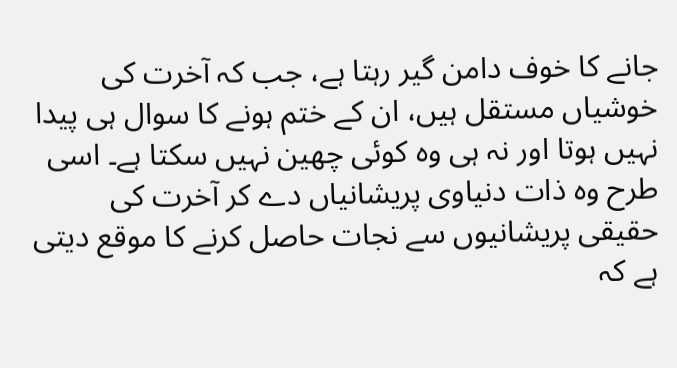جانے کا خوف دامن گیر رہتا ہے، جب کہ آخرت کی خوشیاں مستقل ہیں، ان کے ختم ہونے کا سوال ہی پیدا نہیں ہوتا اور نہ ہی وہ کوئی چھین نہیں سکتا ہے۔ اسی طرح وہ ذات دنیاوی پریشانیاں دے کر آخرت کی حقیقی پریشانیوں سے نجات حاصل کرنے کا موقع دیتی ہے کہ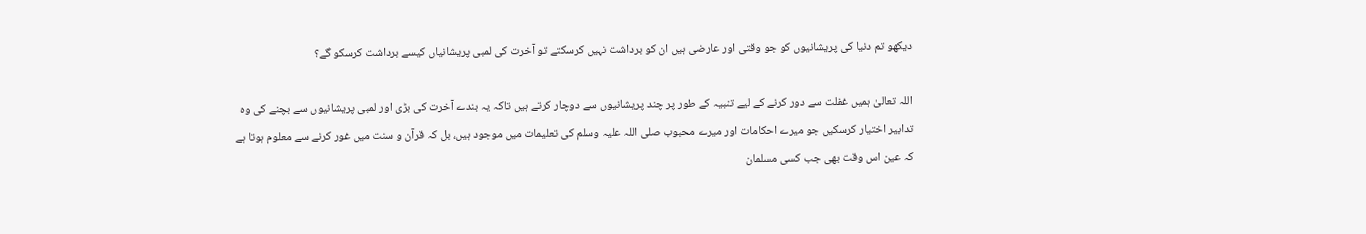دیکھو تم دنیا کی پریشانیوں کو جو وقتی اور عارضی ہیں ان کو برداشت نہیں کرسکتے تو آخرت کی لمبی پریشانیاں کیسے برداشت کرسکو گے؟

اللہ تعالیٰ ہمیں غفلت سے دور کرنے کے لیے تنبیہ کے طور پر چند پریشانیوں سے دوچار کرتے ہیں تاکہ یہ بندے آخرت کی بڑی اور لمبی پریشانیوں سے بچنے کی وہ تدابیر اختیار کرسکیں جو میرے احکامات اور میرے محبوب صلی اللہ علیہ وسلم کی تعلیمات میں موجود ہیں، بل کہ قرآن و سنت میں غور کرنے سے معلوم ہوتا ہے کہ عین اس وقت بھی جب کسی مسلمان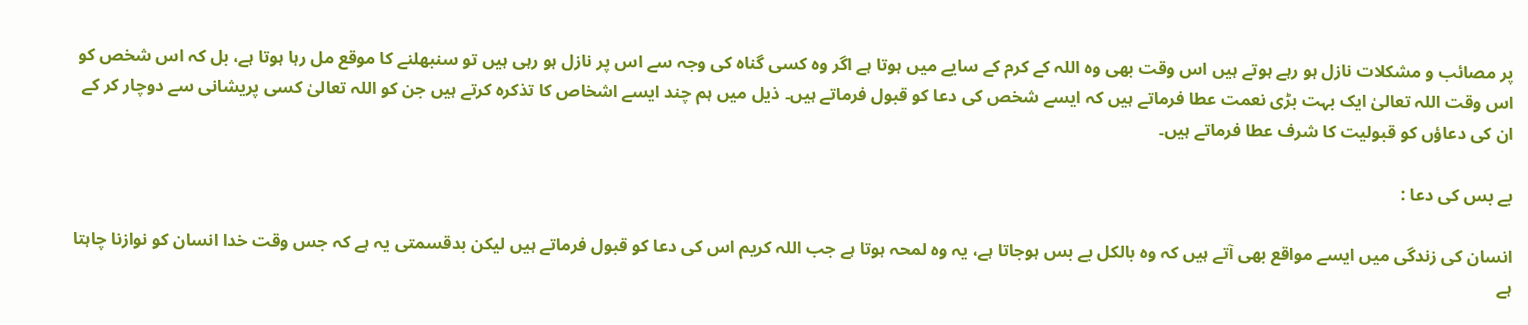پر مصائب و مشکلات نازل ہو رہے ہوتے ہیں اس وقت بھی وہ اللہ کے کرم کے سایے میں ہوتا ہے اگر وہ کسی گناہ کی وجہ سے اس پر نازل ہو رہی ہیں تو سنبھلنے کا موقع مل رہا ہوتا ہے، بل کہ اس شخص کو اس وقت اللہ تعالیٰ ایک بہت بڑی نعمت عطا فرماتے ہیں کہ ایسے شخص کی دعا کو قبول فرماتے ہیں۔ ذیل میں ہم چند ایسے اشخاص کا تذکرہ کرتے ہیں جن کو اللہ تعالیٰ کسی پریشانی سے دوچار کر کے ان کی دعاؤں کو قبولیت کا شرف عطا فرماتے ہیں۔

بے بس کی دعا :

انسان کی زندگی میں ایسے مواقع بھی آتے ہیں کہ وہ بالکل بے بس ہوجاتا ہے، یہ وہ لمحہ ہوتا ہے جب اللہ کریم اس کی دعا کو قبول فرماتے ہیں لیکن بدقسمتی یہ ہے کہ جس وقت خدا انسان کو نوازنا چاہتا ہے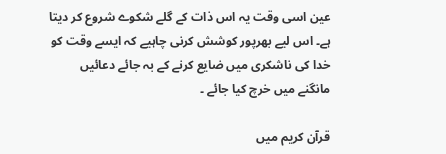عین اسی وقت یہ اس ذات کے گلے شکوے شروع کر دیتا ہے۔ اس لیے بھرپور کوشش کرنی چاہیے کہ ایسے وقت کو خدا کی ناشکری میں ضایع کرنے کے بہ جائے دعائیں مانگنے میں خرچ کیا جائے ۔

قرآن کریم میں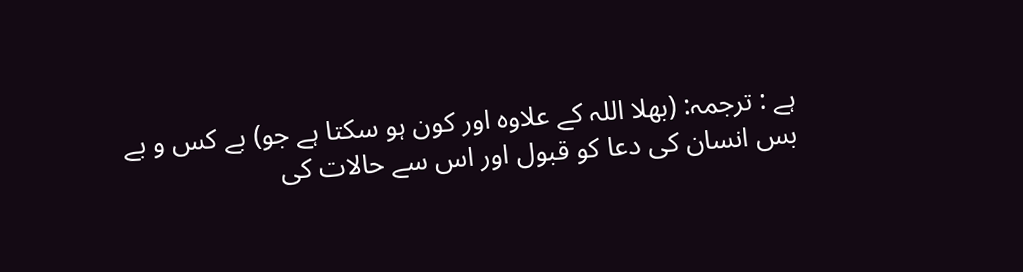ہے : ترجمہ: (بھلا اللہ کے علاوہ اور کون ہو سکتا ہے جو) بے کس و بے بس انسان کی دعا کو قبول اور اس سے حالات کی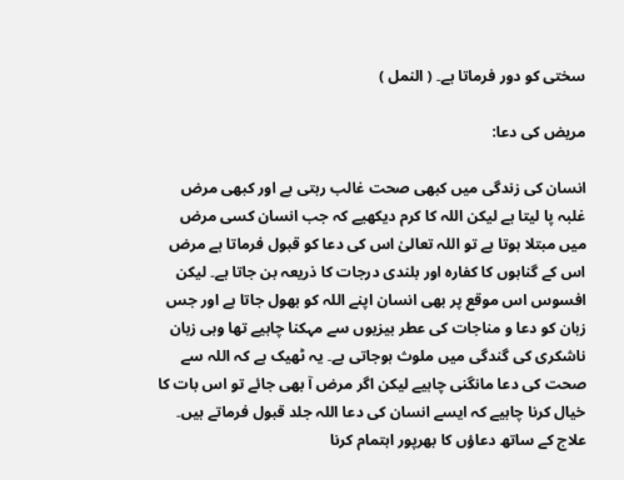سختی کو دور فرماتا ہے۔ ( النمل )

مریض کی دعا:

انسان کی زندگی میں کبھی صحت غالب رہتی ہے اور کبھی مرض غلبہ پا لیتا ہے لیکن اللہ کا کرم دیکھیے کہ جب انسان کسی مرض میں مبتلا ہوتا ہے تو اللہ تعالیٰ اس کی دعا کو قبول فرماتا ہے مرض اس کے گناہوں کا کفارہ اور بلندی درجات کا ذریعہ بن جاتا ہے۔ لیکن افسوس اس موقع پر بھی انسان اپنے اللہ کو بھول جاتا ہے اور جس زبان کو دعا و مناجات کی عطر بیزیوں سے مہکنا چاہیے تھا وہی زبان ناشکری کی گندگی میں ملوث ہوجاتی ہے۔ یہ ٹھیک ہے کہ اللہ سے صحت کی دعا مانگنی چاہیے لیکن اگر مرض آ بھی جائے تو اس بات کا خیال کرنا چاہیے کہ ایسے انسان کی دعا اللہ جلد قبول فرماتے ہیں۔ علاج کے ساتھ دعاؤں کا بھرپور اہتمام کرنا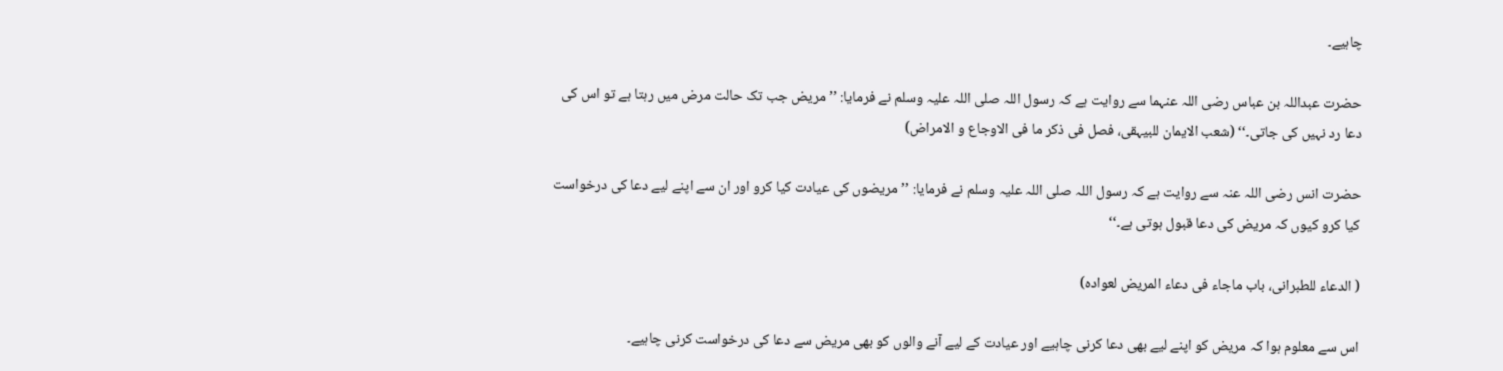چاہیے۔

حضرت عبداللہ بن عباس رضی اللہ عنہما سے روایت ہے کہ رسول اللہ صلی اللہ علیہ وسلم نے فرمایا: ’’ مریض جب تک حالت مرض میں رہتا ہے تو اس کی دعا رد نہیں کی جاتی۔‘‘ (شعب الایمان للبیہقی، فصل فی ذکر ما فی الاوجاع و الامراض)

حضرت انس رضی اللہ عنہ سے روایت ہے کہ رسول اللہ صلی اللہ علیہ وسلم نے فرمایا: ’’ مریضوں کی عیادت کیا کرو اور ان سے اپنے لیے دعا کی درخواست کیا کرو کیوں کہ مریض کی دعا قبول ہوتی ہے۔‘‘

( الدعاء للطبرانی، باب ماجاء فی دعاء المریض لعوادہ)

اس سے معلوم ہوا کہ مریض کو اپنے لیے بھی دعا کرنی چاہیے اور عیادت کے لیے آنے والوں کو بھی مریض سے دعا کی درخواست کرنی چاہیے۔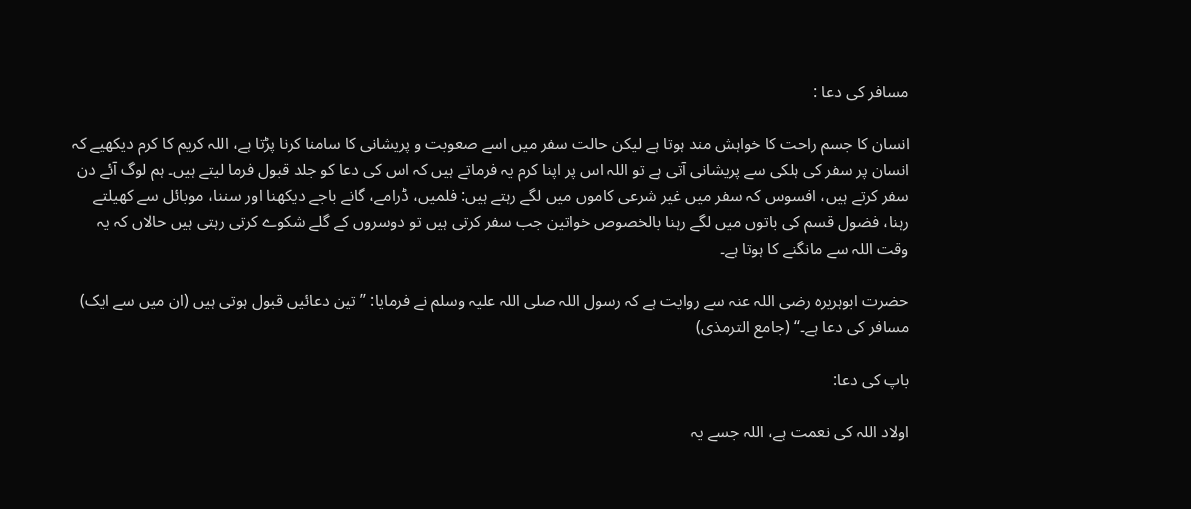مسافر کی دعا :

انسان کا جسم راحت کا خواہش مند ہوتا ہے لیکن حالت سفر میں اسے صعوبت و پریشانی کا سامنا کرنا پڑتا ہے، اللہ کریم کا کرم دیکھیے کہ انسان پر سفر کی ہلکی سے پریشانی آتی ہے تو اللہ اس پر اپنا کرم یہ فرماتے ہیں کہ اس کی دعا کو جلد قبول فرما لیتے ہیں۔ ہم لوگ آئے دن سفر کرتے ہیں، افسوس کہ سفر میں غیر شرعی کاموں میں لگے رہتے ہیں: فلمیں، ڈرامے، گانے باجے دیکھنا اور سننا، موبائل سے کھیلتے رہنا، فضول قسم کی باتوں میں لگے رہنا بالخصوص خواتین جب سفر کرتی ہیں تو دوسروں کے گلے شکوے کرتی رہتی ہیں حالاں کہ یہ وقت اللہ سے مانگنے کا ہوتا ہے۔

حضرت ابوہریرہ رضی اللہ عنہ سے روایت ہے کہ رسول اللہ صلی اللہ علیہ وسلم نے فرمایا: ’’ تین دعائیں قبول ہوتی ہیں (ان میں سے ایک) مسافر کی دعا ہے۔‘‘ (جامع الترمذی)

باپ کی دعا:

اولاد اللہ کی نعمت ہے، اللہ جسے یہ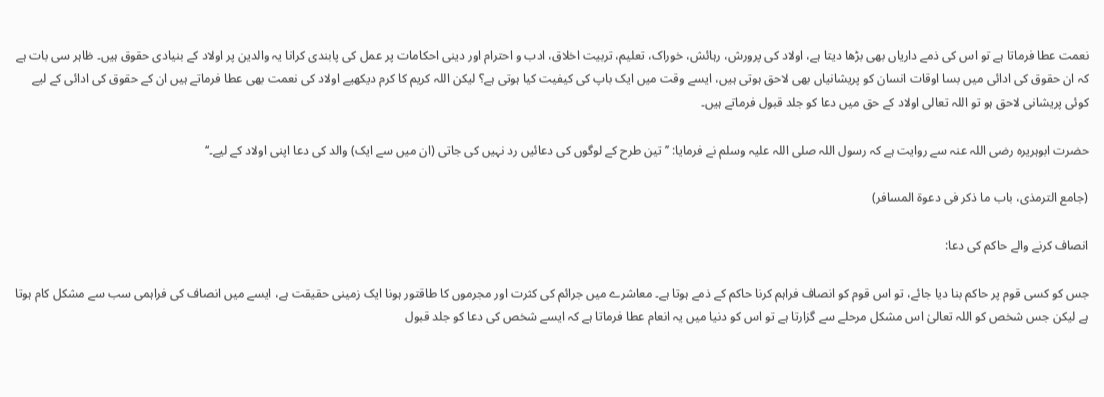نعمت عطا فرماتا ہے تو اس کی ذمے داریاں بھی بڑھا دیتا ہے، اولاد کی پرورش، رہائش، خوراک، تعلیم، تربیت اخلاق، ادب و احترام اور دینی احکامات پر عمل کی پابندی کرانا یہ والدین پر اولاد کے بنیادی حقوق ہیں۔ ظاہر سی بات ہے کہ ان حقوق کی ادائی میں بسا اوقات انسان کو پریشانیاں بھی لاحق ہوتی ہیں، ایسے وقت میں ایک باپ کی کیفیت کیا ہوتی ہے؟ لیکن اللہ کریم کا کرم دیکھیے اولاد کی نعمت بھی عطا فرماتے ہیں ان کے حقوق کی ادائی کے لیے کوئی پریشانی لاحق ہو تو اللہ تعالی اولاد کے حق میں دعا کو جلد قبول فرماتے ہیں۔

حضرت ابوہریرہ رضی اللہ عنہ سے روایت ہے کہ رسول اللہ صلی اللہ علیہ وسلم نے فرمایا: ’’ تین طرح کے لوگوں کی دعائیں رد نہیں کی جاتی (ان میں سے ایک) والد کی دعا اپنی اولاد کے لیے۔‘‘

(جامع الترمذی، باب ما ذکر فی دعوۃ المسافر)

انصاف کرنے والے حاکم کی دعا:

جس کو کسی قوم پر حاکم بنا دیا جائے، تو اس قوم کو انصاف فراہم کرنا حاکم کے ذمے ہوتا ہے۔ معاشرے میں جرائم کی کثرت اور مجرموں کا طاقتور ہونا ایک زمینی حقیقت ہے، ایسے میں انصاف کی فراہمی سب سے مشکل کام ہوتا ہے لیکن جس شخص کو اللہ تعالیٰ اس مشکل مرحلے سے گزارتا ہے تو اس کو دنیا میں یہ انعام عطا فرماتا ہے کہ ایسے شخص کی دعا کو جلد قبول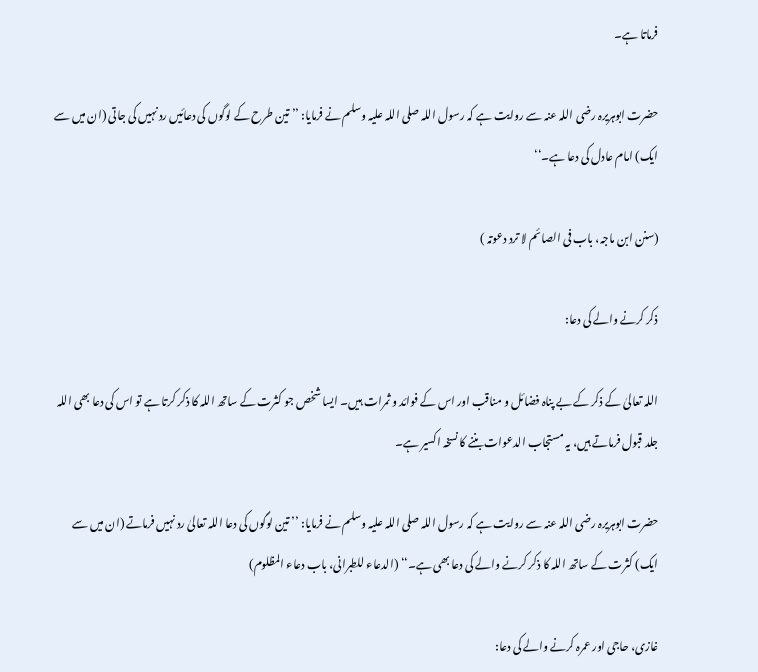فرماتا ہے۔

حضرت ابوہریرہ رضی اللہ عنہ سے روایت ہے کہ رسول اللہ صلی اللہ علیہ وسلم نے فرمایا: ’’ تین طرح کے لوگوں کی دعائیں رد نہیں کی جاتی (ان میں سے ایک) امام عادل کی دعا ہے۔‘‘

(سنن ابن ماجہ، باب فی الصائم لا ترد دعوتہ )

ذکر کرنے والے کی دعا:

اللہ تعالیٰ کے ذکر کے بے پناہ فضائل و مناقب اور اس کے فوائد و ثمرات ہیں۔ ایسا شخص جو کثرت کے ساتھ اللہ کا ذکر کرتا ہے تو اس کی دعا بھی اللہ جلد قبول فرماتے ہیں، یہ مستجاب الدعوات بننے کا نسخہ اکسیر ہے۔

حضرت ابوہریرہ رضی اللہ عنہ سے روایت ہے کہ رسول اللہ صلی اللہ علیہ وسلم نے فرمایا: ’’ تین لوگوں کی دعا اللہ تعالیٰ رد نہیں فرماتے (ان میں سے ایک) کثرت کے ساتھ اللہ کا ذکر کرنے والے کی دعا بھی ہے۔‘‘ (الدعاء للطبرانی، باب دعاء المظلوم)

غازی، حاجی اور عمرہ کرنے والے کی دعا: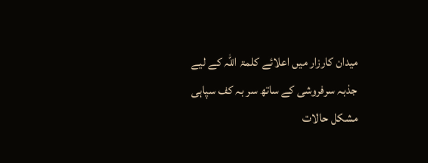میدان کارزار میں اعلائے کلمۃ اللہ کے لیے جذبہ سرفروشی کے ساتھ سر بہ کف سپاہی مشکل حالات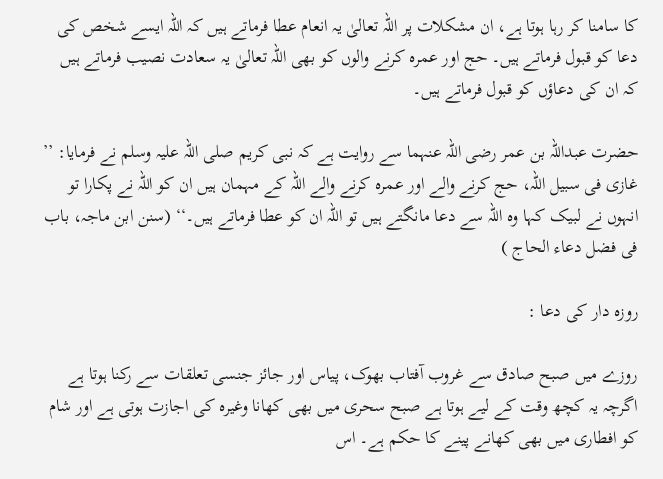کا سامنا کر رہا ہوتا ہے، ان مشکلات پر اللہ تعالیٰ یہ انعام عطا فرماتے ہیں کہ اللہ ایسے شخص کی دعا کو قبول فرماتے ہیں۔ حج اور عمرہ کرنے والوں کو بھی اللہ تعالیٰ یہ سعادت نصیب فرماتے ہیں کہ ان کی دعاؤں کو قبول فرماتے ہیں۔

حضرت عبداللہ بن عمر رضی اللہ عنہما سے روایت ہے کہ نبی کریم صلی اللہ علیہ وسلم نے فرمایا: ’’ غازی فی سبیل اللہ، حج کرنے والے اور عمرہ کرنے والے اللہ کے مہمان ہیں ان کو اللہ نے پکارا تو انہوں نے لبیک کہا وہ اللہ سے دعا مانگتے ہیں تو اللہ ان کو عطا فرماتے ہیں۔‘‘ (سنن ابن ماجہ، باب فی فضل دعاء الحاج )

روزہ دار کی دعا :

روزے میں صبح صادق سے غروب آفتاب بھوک، پیاس اور جائز جنسی تعلقات سے رکنا ہوتا ہے اگرچہ یہ کچھ وقت کے لیے ہوتا ہے صبح سحری میں بھی کھانا وغیرہ کی اجازت ہوتی ہے اور شام کو افطاری میں بھی کھانے پینے کا حکم ہے۔ اس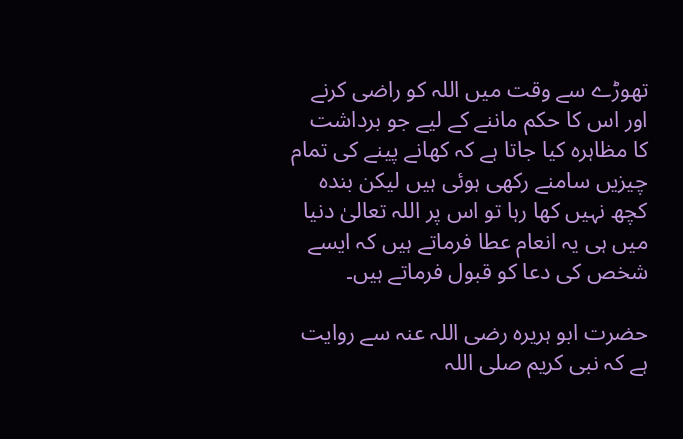تھوڑے سے وقت میں اللہ کو راضی کرنے اور اس کا حکم ماننے کے لیے جو برداشت کا مظاہرہ کیا جاتا ہے کہ کھانے پینے کی تمام چیزیں سامنے رکھی ہوئی ہیں لیکن بندہ کچھ نہیں کھا رہا تو اس پر اللہ تعالیٰ دنیا میں ہی یہ انعام عطا فرماتے ہیں کہ ایسے شخص کی دعا کو قبول فرماتے ہیں۔

حضرت ابو ہریرہ رضی اللہ عنہ سے روایت ہے کہ نبی کریم صلی اللہ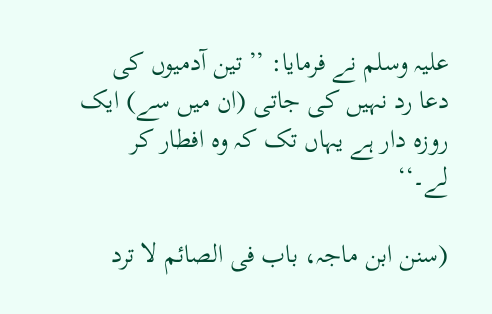علیہ وسلم نے فرمایا: ’’ تین آدمیوں کی دعا رد نہیں کی جاتی (ان میں سے) ایک روزہ دار ہے یہاں تک کہ وہ افطار کر لے۔‘‘

(سنن ابن ماجہ، باب فی الصائم لا ترد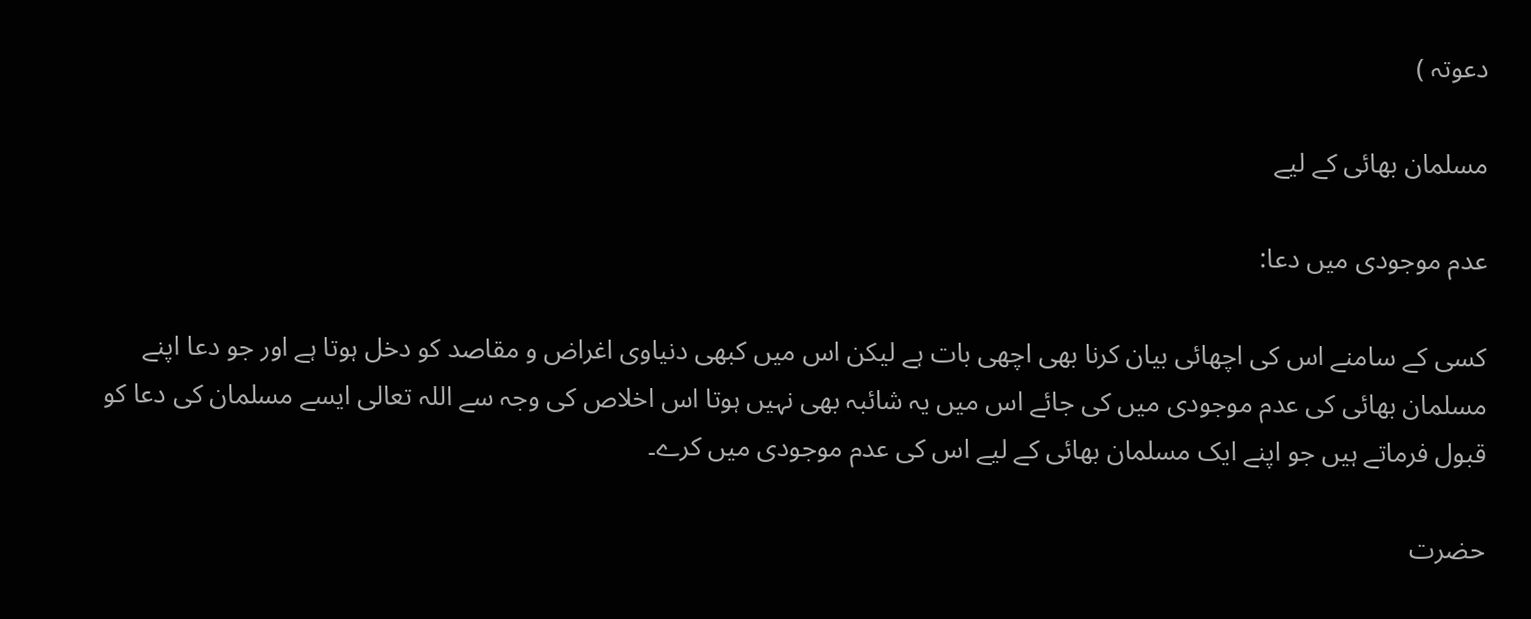دعوتہ )

مسلمان بھائی کے لیے

عدم موجودی میں دعا:

کسی کے سامنے اس کی اچھائی بیان کرنا بھی اچھی بات ہے لیکن اس میں کبھی دنیاوی اغراض و مقاصد کو دخل ہوتا ہے اور جو دعا اپنے مسلمان بھائی کی عدم موجودی میں کی جائے اس میں یہ شائبہ بھی نہیں ہوتا اس اخلاص کی وجہ سے اللہ تعالی ایسے مسلمان کی دعا کو قبول فرماتے ہیں جو اپنے ایک مسلمان بھائی کے لیے اس کی عدم موجودی میں کرے۔

حضرت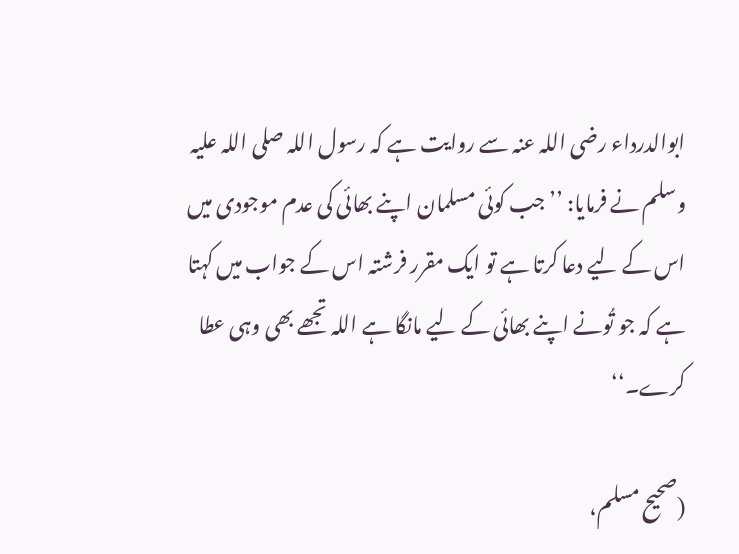ابوالدرداء رضی اللہ عنہ سے روایت ہے کہ رسول اللہ صلی اللہ علیہ وسلم نے فرمایا: ’’ جب کوئی مسلمان اپنے بھائی کی عدم موجودی میں اس کے لیے دعا کرتا ہے تو ایک مقرر فرشتہ اس کے جواب میں کہتا ہے کہ جو تُونے اپنے بھائی کے لیے مانگا ہے اللہ تجھے بھی وہی عطا کرے۔‘‘

(صحیح مسلم،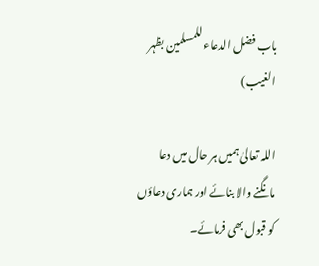باب فضل الدعاء للمسلمین بظہر الغیب)

اللہ تعالیٰ ہمیں ہر حال میں دعا مانگنے والا بنائے اور ہماری دعاؤں کو قبول بھی فرمائے۔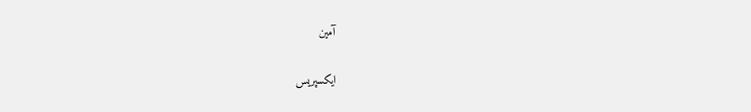آمین

ایکسپریس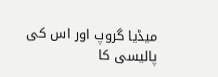میڈیا گروپ اور اس کی پالیسی کا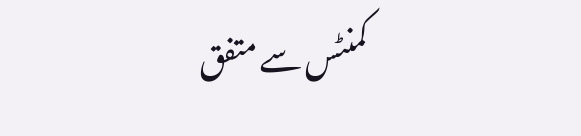کمنٹس سے متفق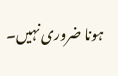ہونا ضروری نہیں۔